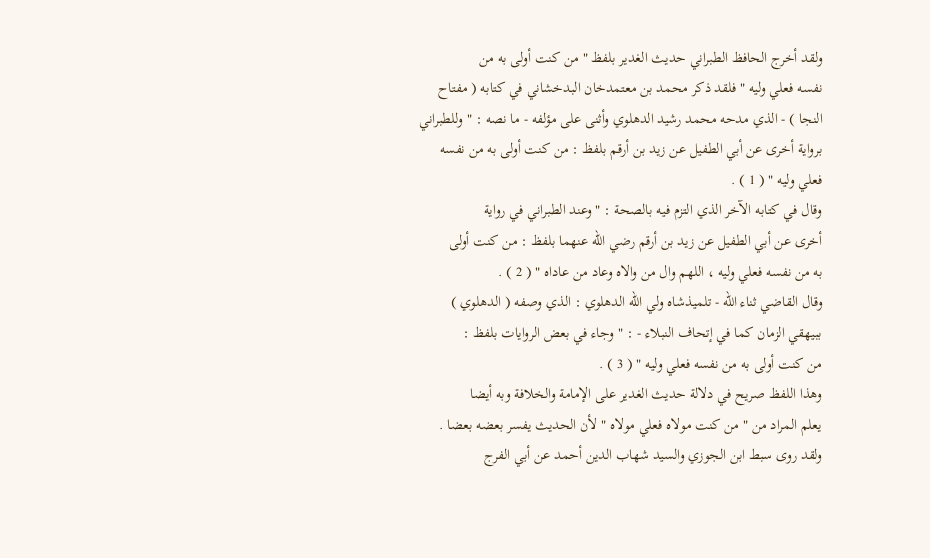ولقد أخرج الحافظ الطبراني حديث الغدير بلفظ " من كنت أولى به من
نفسه فعلي وليه " فلقد ذكر محمد بن معتمدخان البدخشاني في كتابه ( مفتاح
النجا ) - الذي مدحه محمد رشيد الدهلوي وأثنى على مؤلفه - ما نصه : " وللطبراني
برواية أخرى عن أبي الطفيل عن زيد بن أرقم بلفظ : من كنت أولى به من نفسه
فعلي وليه " ( 1 ) .
وقال في كتابه الآخر الذي التزم فيه بالصحة : " وعند الطبراني في رواية
أخرى عن أبي الطفيل عن زيد بن أرقم رضي الله عنهما بلفظ : من كنت أولى
به من نفسه فعلي وليه ، اللهم وال من والاه وعاد من عاداه " ( 2 ) .
وقال القاضي ثناء الله - تلميذشاه ولي الله الدهلوي : الذي وصفه ( الدهلوي )
ببيهقي الزمان كما في إتحاف النبلاء - : " وجاء في بعض الروايات بلفظ :
من كنت أولى به من نفسه فعلي وليه " ( 3 ) .
وهذا اللفظ صريح في دلالة حديث الغدير على الإمامة والخلافة وبه أيضا
يعلم المراد من " من كنت مولاه فعلي مولاه " لأن الحديث يفسر بعضه بعضا .
ولقد روى سبط ابن الجوزي والسيد شهاب الدين أحمد عن أبي الفرج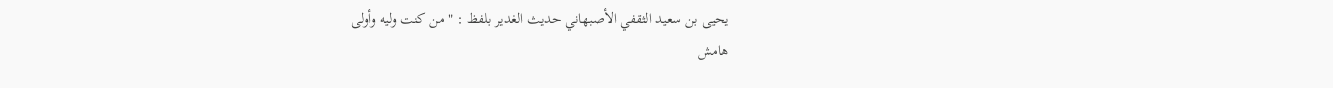يحيى بن سعيد الثقفي الأصبهاني حديث الغدير بلفظ : " من كنت وليه وأولى
هامش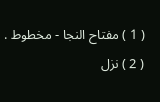( 1 ) مفتاح النجا - مخطوط .
( 2 ) نزل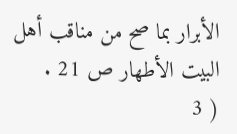الأبرار بما صح من مناقب أهل البيت الأطهار ص 21 .
( 3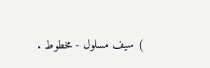) سيف مسلول - مخطوط .